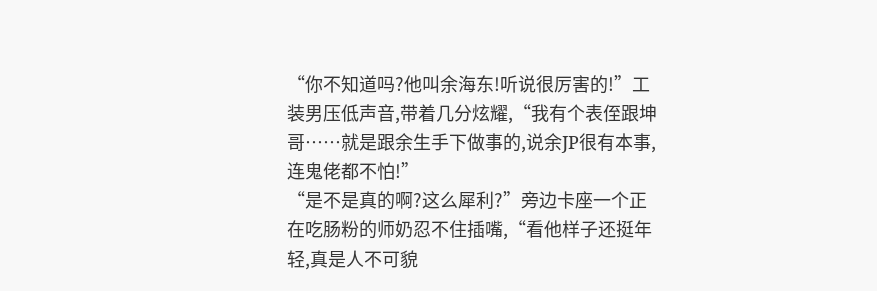“你不知道吗?他叫余海东!听说很厉害的!”工装男压低声音,带着几分炫耀,“我有个表侄跟坤哥……就是跟余生手下做事的,说余JP很有本事,连鬼佬都不怕!”
“是不是真的啊?这么犀利?”旁边卡座一个正在吃肠粉的师奶忍不住插嘴,“看他样子还挺年轻,真是人不可貌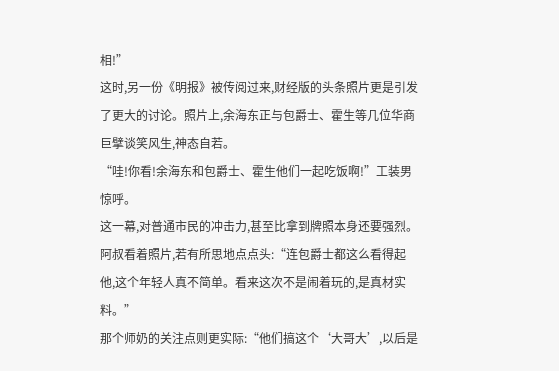相!”
这时,另一份《明报》被传阅过来,财经版的头条照片更是引发了更大的讨论。照片上,余海东正与包爵士、霍生等几位华商巨擘谈笑风生,神态自若。
“哇!你看!余海东和包爵士、霍生他们一起吃饭啊!”工装男惊呼。
这一幕,对普通市民的冲击力,甚至比拿到牌照本身还要强烈。
阿叔看着照片,若有所思地点点头:“连包爵士都这么看得起他,这个年轻人真不简单。看来这次不是闹着玩的,是真材实料。”
那个师奶的关注点则更实际:“他们搞这个‘大哥大’,以后是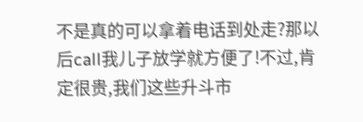不是真的可以拿着电话到处走?那以后call我儿子放学就方便了!不过,肯定很贵,我们这些升斗市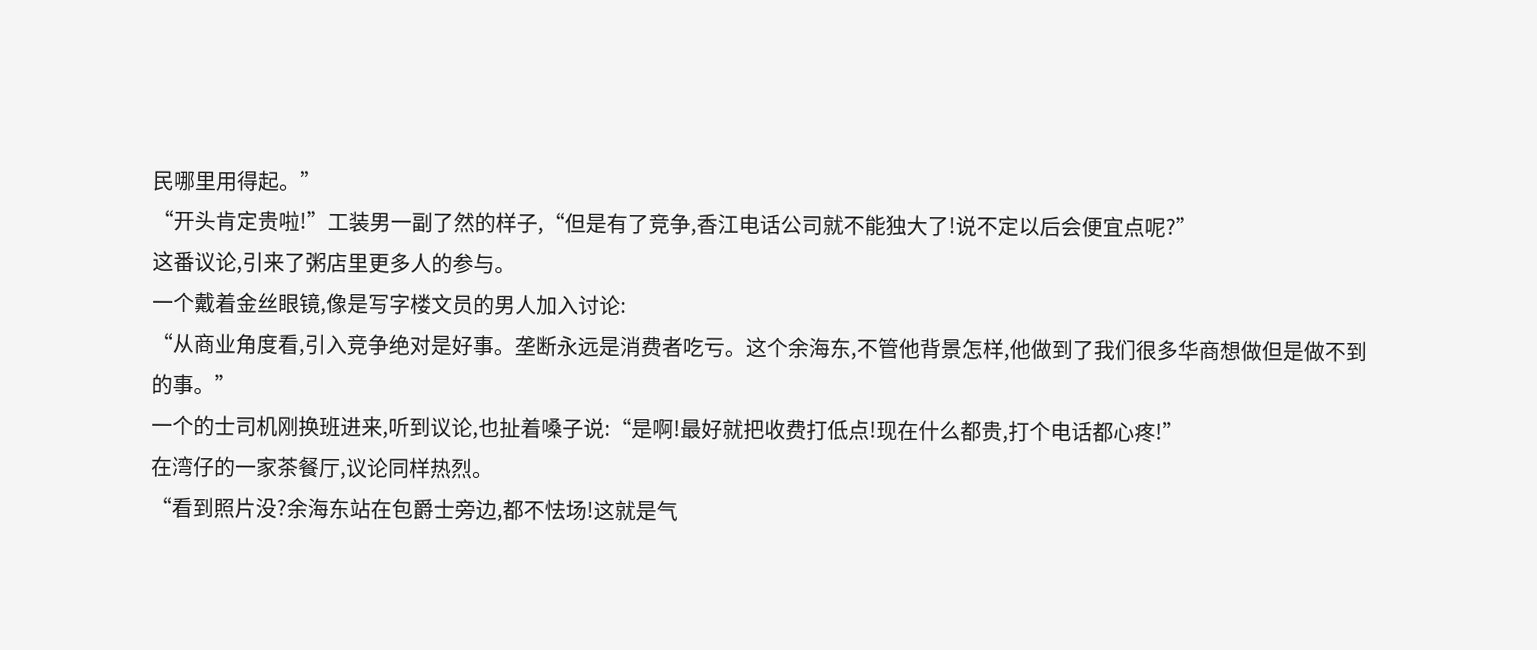民哪里用得起。”
“开头肯定贵啦!”工装男一副了然的样子,“但是有了竞争,香江电话公司就不能独大了!说不定以后会便宜点呢?”
这番议论,引来了粥店里更多人的参与。
一个戴着金丝眼镜,像是写字楼文员的男人加入讨论:
“从商业角度看,引入竞争绝对是好事。垄断永远是消费者吃亏。这个余海东,不管他背景怎样,他做到了我们很多华商想做但是做不到的事。”
一个的士司机刚换班进来,听到议论,也扯着嗓子说:“是啊!最好就把收费打低点!现在什么都贵,打个电话都心疼!”
在湾仔的一家茶餐厅,议论同样热烈。
“看到照片没?余海东站在包爵士旁边,都不怯场!这就是气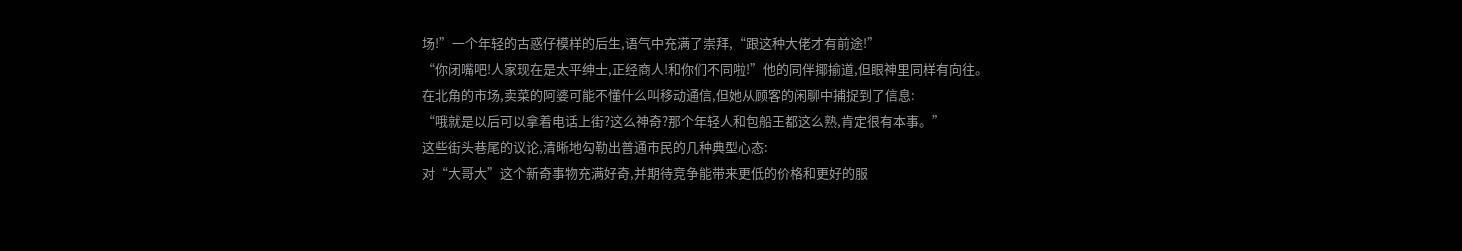场!”一个年轻的古惑仔模样的后生,语气中充满了崇拜,“跟这种大佬才有前途!”
“你闭嘴吧!人家现在是太平绅士,正经商人!和你们不同啦!”他的同伴揶揄道,但眼神里同样有向往。
在北角的市场,卖菜的阿婆可能不懂什么叫移动通信,但她从顾客的闲聊中捕捉到了信息:
“哦就是以后可以拿着电话上街?这么神奇?那个年轻人和包船王都这么熟,肯定很有本事。”
这些街头巷尾的议论,清晰地勾勒出普通市民的几种典型心态:
对“大哥大”这个新奇事物充满好奇,并期待竞争能带来更低的价格和更好的服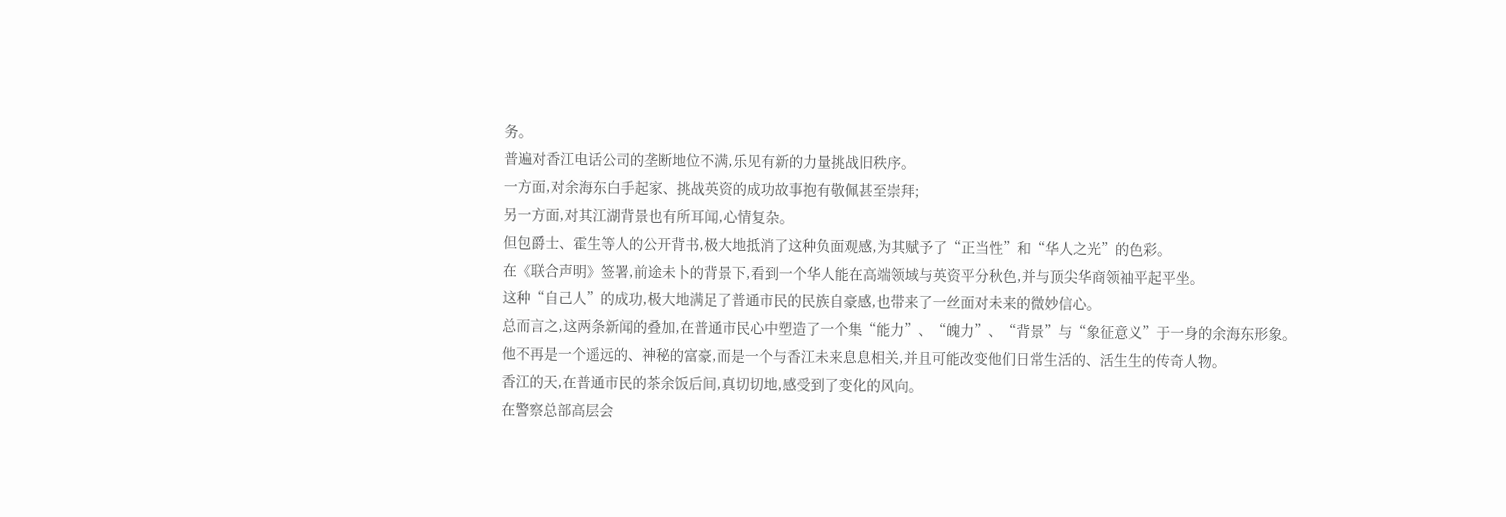务。
普遍对香江电话公司的垄断地位不满,乐见有新的力量挑战旧秩序。
一方面,对余海东白手起家、挑战英资的成功故事抱有敬佩甚至崇拜;
另一方面,对其江湖背景也有所耳闻,心情复杂。
但包爵士、霍生等人的公开背书,极大地抵消了这种负面观感,为其赋予了“正当性”和“华人之光”的色彩。
在《联合声明》签署,前途未卜的背景下,看到一个华人能在高端领域与英资平分秋色,并与顶尖华商领袖平起平坐。
这种“自己人”的成功,极大地满足了普通市民的民族自豪感,也带来了一丝面对未来的微妙信心。
总而言之,这两条新闻的叠加,在普通市民心中塑造了一个集“能力”、“魄力”、“背景”与“象征意义”于一身的余海东形象。
他不再是一个遥远的、神秘的富豪,而是一个与香江未来息息相关,并且可能改变他们日常生活的、活生生的传奇人物。
香江的天,在普通市民的茶余饭后间,真切切地,感受到了变化的风向。
在警察总部高层会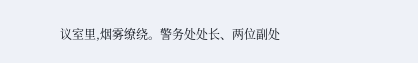议室里,烟雾缭绕。警务处处长、两位副处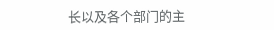长以及各个部门的主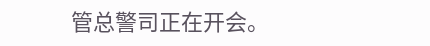管总警司正在开会。